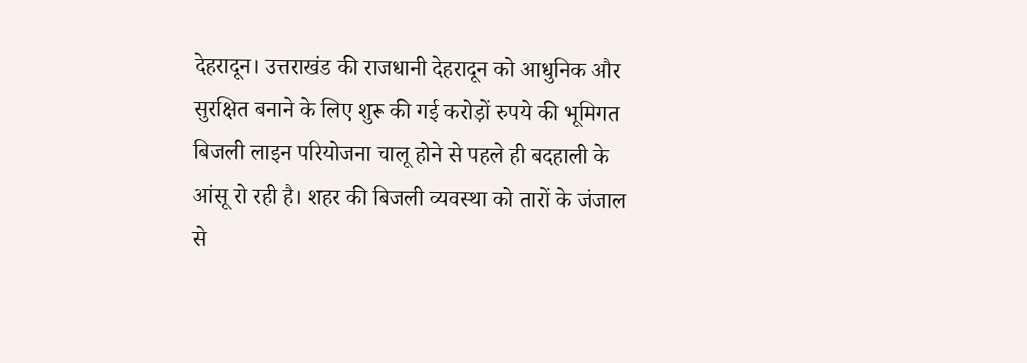देहरादून। उत्तराखंड की राजधानी देहरादून को आधुनिक और सुरक्षित बनाने के लिए शुरू की गई करोड़ों रुपये की भूमिगत बिजली लाइन परियोजना चालू होने से पहले ही बदहाली के आंसू रो रही है। शहर की बिजली व्यवस्था को तारों के जंजाल से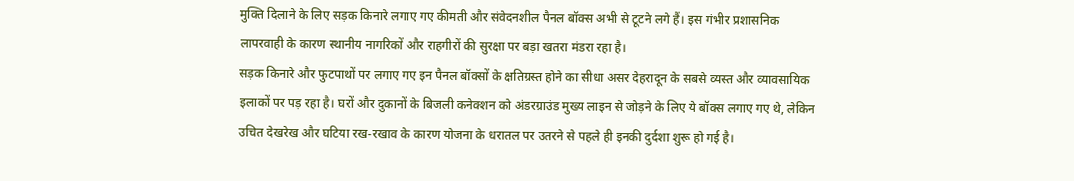मुक्ति दिलाने के लिए सड़क किनारे लगाए गए कीमती और संवेदनशील पैनल बॉक्स अभी से टूटने लगे हैं। इस गंभीर प्रशासनिक लापरवाही के कारण स्थानीय नागरिकों और राहगीरों की सुरक्षा पर बड़ा खतरा मंडरा रहा है।
सड़क किनारे और फुटपाथों पर लगाए गए इन पैनल बॉक्सों के क्षतिग्रस्त होने का सीधा असर देहरादून के सबसे व्यस्त और व्यावसायिक इलाकों पर पड़ रहा है। घरों और दुकानों के बिजली कनेक्शन को अंडरग्राउंड मुख्य लाइन से जोड़ने के लिए ये बॉक्स लगाए गए थे, लेकिन उचित देखरेख और घटिया रख-रखाव के कारण योजना के धरातल पर उतरने से पहले ही इनकी दुर्दशा शुरू हो गई है।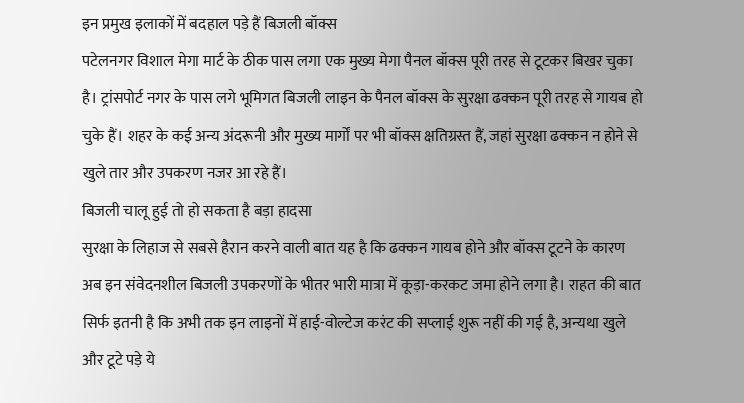इन प्रमुख इलाकों में बदहाल पड़े हैं बिजली बॉक्स
पटेलनगर विशाल मेगा मार्ट के ठीक पास लगा एक मुख्य मेगा पैनल बॉक्स पूरी तरह से टूटकर बिखर चुका है। ट्रांसपोर्ट नगर के पास लगे भूमिगत बिजली लाइन के पैनल बॉक्स के सुरक्षा ढक्कन पूरी तरह से गायब हो चुके हैं। शहर के कई अन्य अंदरूनी और मुख्य मार्गों पर भी बॉक्स क्षतिग्रस्त हैं, जहां सुरक्षा ढक्कन न होने से खुले तार और उपकरण नजर आ रहे हैं।
बिजली चालू हुई तो हो सकता है बड़ा हादसा
सुरक्षा के लिहाज से सबसे हैरान करने वाली बात यह है कि ढक्कन गायब होने और बॉक्स टूटने के कारण अब इन संवेदनशील बिजली उपकरणों के भीतर भारी मात्रा में कूड़ा-करकट जमा होने लगा है। राहत की बात सिर्फ इतनी है कि अभी तक इन लाइनों में हाई-वोल्टेज करंट की सप्लाई शुरू नहीं की गई है, अन्यथा खुले और टूटे पड़े ये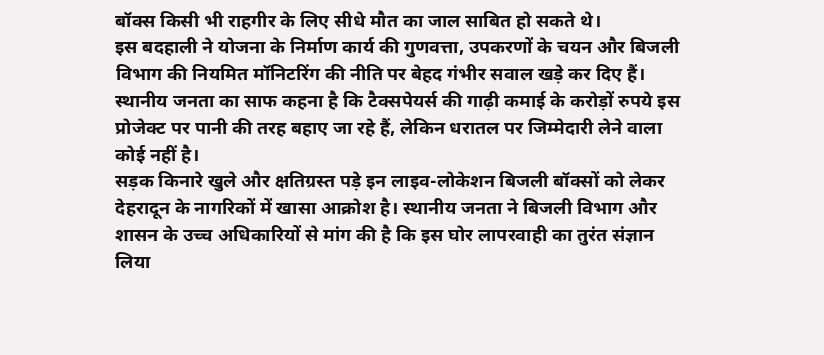बॉक्स किसी भी राहगीर के लिए सीधे मौत का जाल साबित हो सकते थे।
इस बदहाली ने योजना के निर्माण कार्य की गुणवत्ता, उपकरणों के चयन और बिजली विभाग की नियमित मॉनिटरिंग की नीति पर बेहद गंभीर सवाल खड़े कर दिए हैं। स्थानीय जनता का साफ कहना है कि टैक्सपेयर्स की गाढ़ी कमाई के करोड़ों रुपये इस प्रोजेक्ट पर पानी की तरह बहाए जा रहे हैं, लेकिन धरातल पर जिम्मेदारी लेने वाला कोई नहीं है।
सड़क किनारे खुले और क्षतिग्रस्त पड़े इन लाइव-लोकेशन बिजली बॉक्सों को लेकर देहरादून के नागरिकों में खासा आक्रोश है। स्थानीय जनता ने बिजली विभाग और शासन के उच्च अधिकारियों से मांग की है कि इस घोर लापरवाही का तुरंत संज्ञान लिया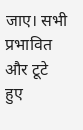जाए। सभी प्रभावित और टूटे हुए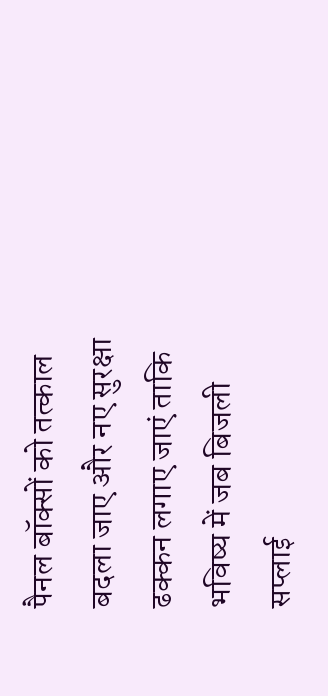पैनल बॉक्सों को तत्काल बदला जाए और नए सुरक्षा ढक्कन लगाए जाएं ताकि भविष्य में जब बिजली सप्लाई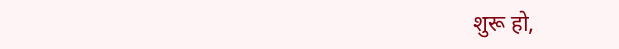शुरू हो,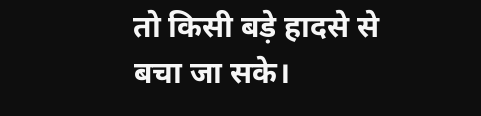तो किसी बड़े हादसे से बचा जा सके।